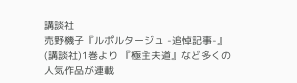講談社
売野機子『ルポルタージュ -追悼記事-』(講談社)1巻より 『極主夫道』など多くの人気作品が連載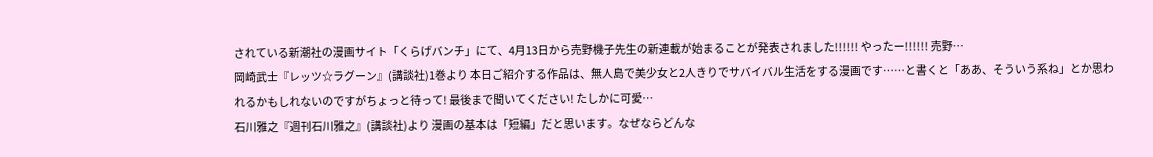されている新潮社の漫画サイト「くらげバンチ」にて、4月13日から売野機子先生の新連載が始まることが発表されました!!!!!! やったー!!!!!! 売野…
岡崎武士『レッツ☆ラグーン』(講談社)1巻より 本日ご紹介する作品は、無人島で美少女と2人きりでサバイバル生活をする漫画です……と書くと「ああ、そういう系ね」とか思われるかもしれないのですがちょっと待って! 最後まで聞いてください! たしかに可愛…
石川雅之『週刊石川雅之』(講談社)より 漫画の基本は「短編」だと思います。なぜならどんな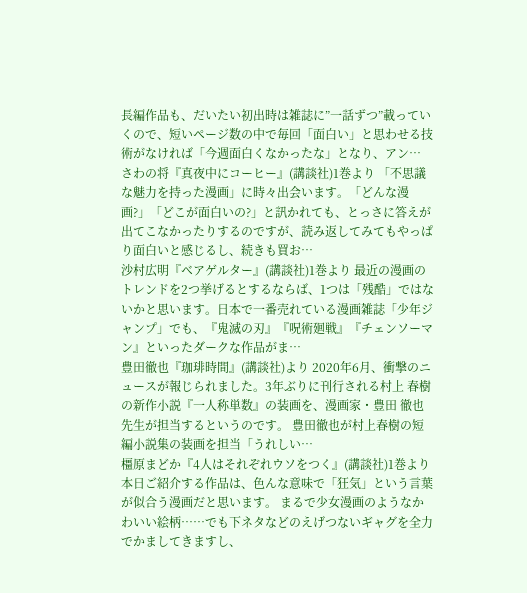長編作品も、だいたい初出時は雑誌に”一話ずつ”載っていくので、短いページ数の中で毎回「面白い」と思わせる技術がなければ「今週面白くなかったな」となり、アン…
さわの将『真夜中にコーヒー』(講談社)1巻より 「不思議な魅力を持った漫画」に時々出会います。「どんな漫画?」「どこが面白いの?」と訊かれても、とっさに答えが出てこなかったりするのですが、読み返してみてもやっぱり面白いと感じるし、続きも買お…
沙村広明『ベアゲルター』(講談社)1巻より 最近の漫画のトレンドを2つ挙げるとするならば、1つは「残酷」ではないかと思います。日本で一番売れている漫画雑誌「少年ジャンプ」でも、『鬼滅の刃』『呪術廻戦』『チェンソーマン』といったダークな作品がま…
豊田徹也『珈琲時間』(講談社)より 2020年6月、衝撃のニュースが報じられました。3年ぶりに刊行される村上 春樹の新作小説『一人称単数』の装画を、漫画家・豊田 徹也先生が担当するというのです。 豊田徹也が村上春樹の短編小説集の装画を担当「うれしい…
橿原まどか『4人はそれぞれウソをつく』(講談社)1巻より 本日ご紹介する作品は、色んな意味で「狂気」という言葉が似合う漫画だと思います。 まるで少女漫画のようなかわいい絵柄……でも下ネタなどのえげつないギャグを全力でかましてきますし、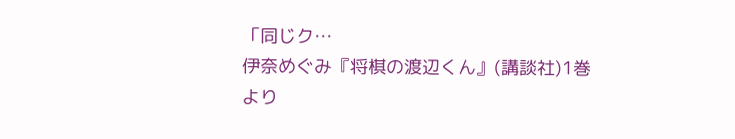「同じク…
伊奈めぐみ『将棋の渡辺くん』(講談社)1巻より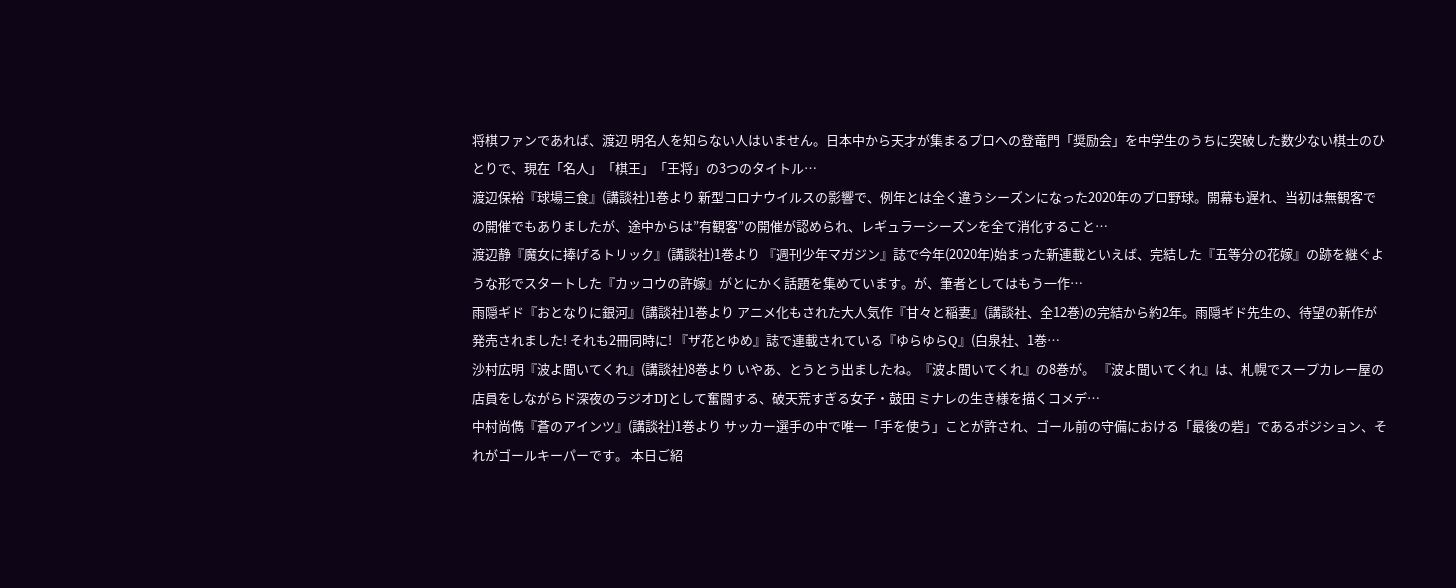将棋ファンであれば、渡辺 明名人を知らない人はいません。日本中から天才が集まるプロへの登竜門「奨励会」を中学生のうちに突破した数少ない棋士のひとりで、現在「名人」「棋王」「王将」の3つのタイトル…
渡辺保裕『球場三食』(講談社)1巻より 新型コロナウイルスの影響で、例年とは全く違うシーズンになった2020年のプロ野球。開幕も遅れ、当初は無観客での開催でもありましたが、途中からは”有観客”の開催が認められ、レギュラーシーズンを全て消化すること…
渡辺静『魔女に捧げるトリック』(講談社)1巻より 『週刊少年マガジン』誌で今年(2020年)始まった新連載といえば、完結した『五等分の花嫁』の跡を継ぐような形でスタートした『カッコウの許嫁』がとにかく話題を集めています。が、筆者としてはもう一作…
雨隠ギド『おとなりに銀河』(講談社)1巻より アニメ化もされた大人気作『甘々と稲妻』(講談社、全12巻)の完結から約2年。雨隠ギド先生の、待望の新作が発売されました! それも2冊同時に! 『ザ花とゆめ』誌で連載されている『ゆらゆらQ』(白泉社、1巻…
沙村広明『波よ聞いてくれ』(講談社)8巻より いやあ、とうとう出ましたね。『波よ聞いてくれ』の8巻が。 『波よ聞いてくれ』は、札幌でスープカレー屋の店員をしながらド深夜のラジオDJとして奮闘する、破天荒すぎる女子・鼓田 ミナレの生き様を描くコメデ…
中村尚儁『蒼のアインツ』(講談社)1巻より サッカー選手の中で唯一「手を使う」ことが許され、ゴール前の守備における「最後の砦」であるポジション、それがゴールキーパーです。 本日ご紹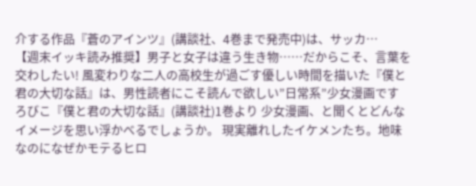介する作品『蒼のアインツ』(講談社、4巻まで発売中)は、サッカ…
【週末イッキ読み推奨】男子と女子は違う生き物……だからこそ、言葉を交わしたい! 風変わりな二人の高校生が過ごす優しい時間を描いた『僕と君の大切な話』は、男性読者にこそ読んで欲しい”日常系”少女漫画です
ろびこ『僕と君の大切な話』(講談社)1巻より 少女漫画、と聞くとどんなイメージを思い浮かべるでしょうか。 現実離れしたイケメンたち。地味なのになぜかモテるヒロ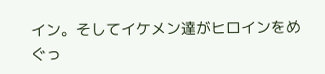イン。そしてイケメン達がヒロインをめぐっ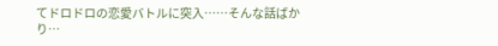てドロドロの恋愛バトルに突入……そんな話ばかり…